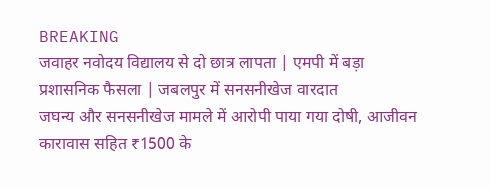BREAKING
जवाहर नवोदय विद्यालय से दो छात्र लापता | एमपी में बड़ा प्रशासनिक फैसला | जबलपुर में सनसनीखेज वारदात
जघन्य और सनसनीखेज मामले में आरोपी पाया गया दोषी, आजीवन कारावास सहित ₹1500 के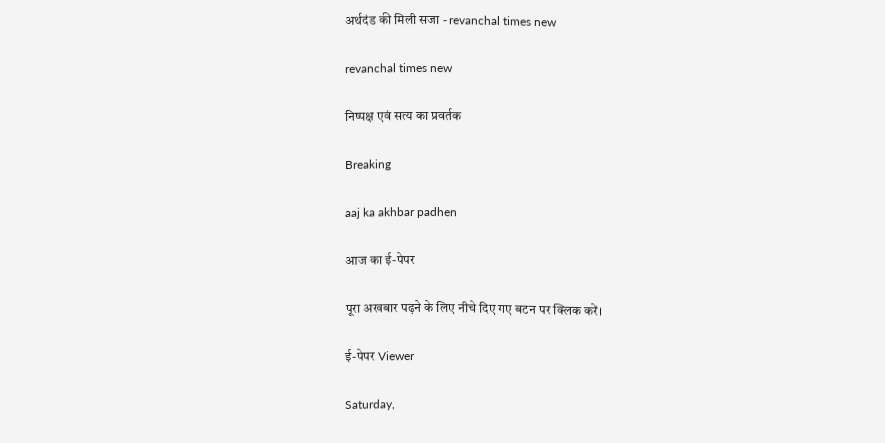अर्थदंड की मिली सजा - revanchal times new

revanchal times new

निष्पक्ष एवं सत्य का प्रवर्तक

Breaking

aaj ka akhbar padhen

आज का ई-पेपर

पूरा अखबार पढ़ने के लिए नीचे दिए गए बटन पर क्लिक करें।

ई-पेपर Viewer

Saturday,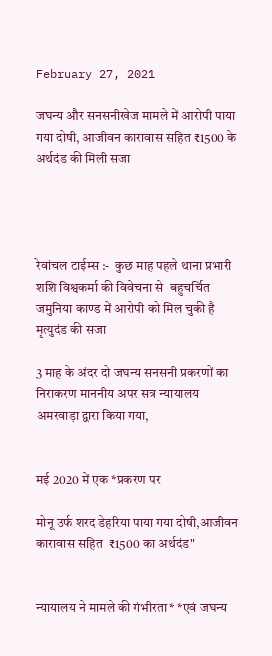February 27, 2021

जघन्य और सनसनीखेज मामले में आरोपी पाया गया दोषी, आजीवन कारावास सहित ₹1500 के अर्थदंड की मिली सजा




रेवांचल टाईम्स :-  कुछ माह पहले थाना प्रभारी शशि विश्वकर्मा की विवेचना से  बहुचर्चित जमुनिया काण्ड में आरोपी को मिल चुकी है मृत्युदंड की सजा

3 माह के अंदर दो जघन्य सनसनी प्रकरणों का निराकरण माननीय अपर सत्र न्यायालय अमरवाड़ा द्वारा किया गया,


मई 2020 में एक *प्रकरण पर

मोनू उर्फ शरद डेहरिया पाया गया दोषी,आजीवन कारावास सहित  ₹1500 का अर्थदंड"


न्यायालय ने मामले की गंभीरता* *एवं जघन्य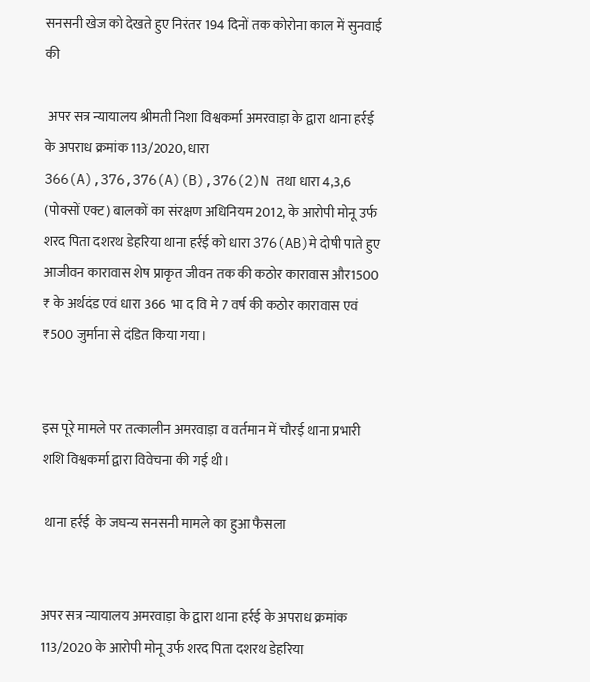सनसनी खेज को देखते हुए निरंतर 194 दिनों तक कोरोना काल में सुनवाई की

 अपर सत्र न्यायालय श्रीमती निशा विश्वकर्मा अमरवाड़ा के द्वारा थाना हर्रई के अपराध क्रमांक 113/2020, धारा 366(A),376,376(A)(B),376(2)N तथा धारा 4,3,6 (पोक्सों एक्ट) बालकों का संरक्षण अधिनियम 2012, के आरोपी मोनू उर्फ शरद पिता दशरथ डेहरिया थाना हर्रई को धारा 376(AB)मे दोषी पाते हुए आजीवन कारावास शेष प्राकृत जीवन तक की कठोर कारावास और1500 ₹ के अर्थदंड एवं धारा 366  भा द वि मे 7 वर्ष की कठोर कारावास एवं ₹500 जुर्माना से दंडित किया गया।


इस पूरे मामले पर तत्कालीन अमरवाड़ा व वर्तमान में चौरई थाना प्रभारी शशि विश्वकर्मा द्वारा विवेचना की गई थी।

 थाना हर्रई  के जघन्य सनसनी मामले का हुआ फैसला


अपर सत्र न्यायालय अमरवाड़ा के द्वारा थाना हर्रई के अपराध क्रमांक 113/2020 के आरोपी मोनू उर्फ शरद पिता दशरथ डेहरिया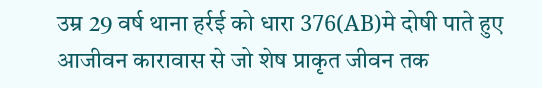उम्र 29 वर्ष थाना हर्रई को धारा 376(AB)मे दोषी पाते हुए आजीवन कारावास से जो शेष प्राकृत जीवन तक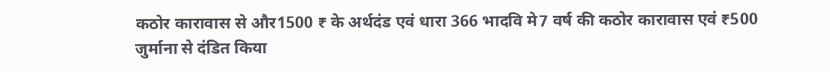कठोर कारावास से और1500 ₹ के अर्थदंड एवं धारा 366 भादवि मे7 वर्ष की कठोर कारावास एवं ₹500 जुर्माना से दंडित किया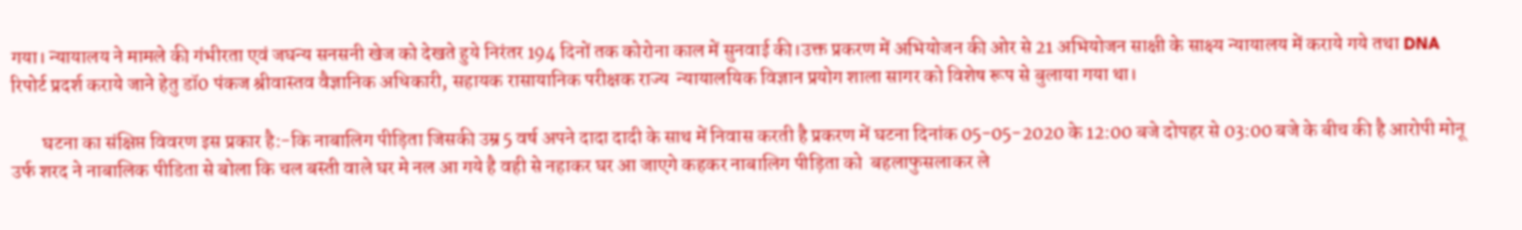गया। न्यायालय ने मामले की गंभीरता एवं जघन्य सनसनी खेज को देखते हुये निरंतर 194 दिनों तक कोरोना काल में सुनवाई की।उक्त प्रकरण में अभियोजन की ओर से 21 अभियोजन साक्षी के साक्ष्य न्यायालय में कराये गये तथा DNA रिपोर्ट प्रदर्श कराये जाने हेतु डॉ0 पंकज श्रीवास्तव वैज्ञानिक अधिकारी, सहायक रासायानिक परीक्षक राज्य  न्यायालयिक विज्ञान प्रयोग शाला सागर को विशेष रूप से बुलाया गया था।

        घटना का संक्षिप्त विवरण इस प्रकार है:-कि नाबालिग पीड़िता जिसकी उम्र 5 वर्ष अपने दादा दादी के साथ में निवास करती है प्रकरण में घटना दिनांक 05-05-2020 के 12:00 बजे दोपहर से 03:00 बजे के बीच की है आरोपी मोनू उर्फ शरद ने नाबालिक पीडिता से बोला कि चल बस्ती वाले घर मे नल आ गये है वही से नहाकर घर आ जाएगे कहकर नाबालिग पीड़िता को  बहलाफुसलाकर ले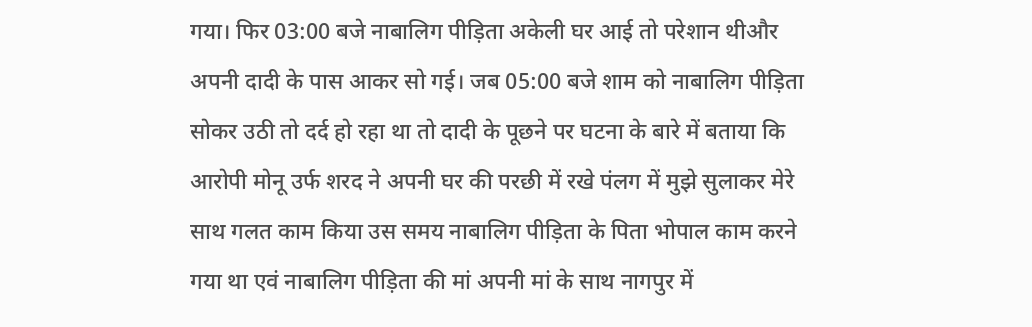गया। फिर 03:00 बजे नाबालिग पीड़िता अकेली घर आई तो परेशान थीऔर अपनी दादी के पास आकर सो गई। जब 05:00 बजे शाम को नाबालिग पीड़िता सोकर उठी तो दर्द हो रहा था तो दादी के पूछने पर घटना के बारे में बताया कि आरोपी मोनू उर्फ शरद ने अपनी घर की परछी में रखे पंलग में मुझे सुलाकर मेरे साथ गलत काम किया उस समय नाबालिग पीड़िता के पिता भोपाल काम करने गया था एवं नाबालिग पीड़िता की मां अपनी मां के साथ नागपुर में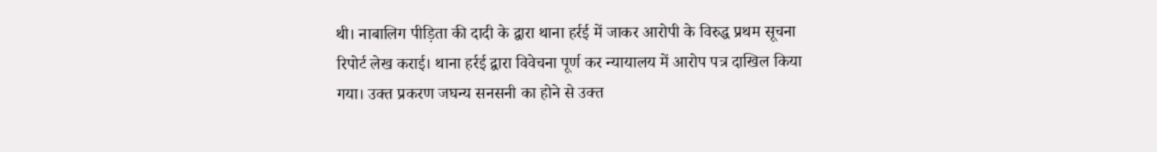थी। नाबालिग पीड़िता की दादी के द्वारा थाना हर्रई में जाकर आरोपी के विरुद्ध प्रथम सूचना रिपोर्ट लेख कराई। थाना हर्रई द्वारा विवेचना पूर्ण कर न्यायालय में आरोप पत्र दाखिल किया गया। उक्त प्रकरण जघन्य सनसनी का होने से उक्त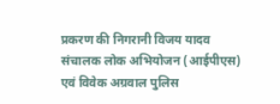प्रकरण की निगरानी विजय यादव संचालक लोक अभियोजन (आईपीएस) एवं विवेक अग्रवाल पुलिस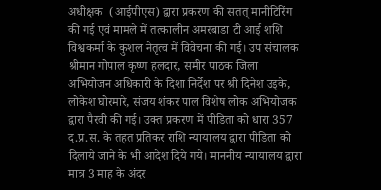अधीक्षक  (आईपीएस) द्वारा प्रकरण की सतत् मानीटिरिंग की गई एवं मामले में तत्कालीन अमरबाडा टी आई शशि विश्वकर्मा के कुशल नेतृत्व में विवेचना की गई। उप संचालक श्रीमान गोपाल कृष्ण हलदार, समीर पाठक जिला अभियोजन अधिकारी के दिशा निर्देश पर श्री दिनेश उइके, लोकेश घोरमारे, संजय शंकर पाल विशेष लोक अभियोजक द्वारा पैरवी की गई। उक्त प्रकरण में पीडिता को धारा 357 द.प्र.स. के तहत प्रतिकर राशि न्यायालय द्वारा पीडिता को दिलाये जाने के भी आदेश दिये गये। माननीय न्यायालय द्वारा मात्र 3 माह के अंदर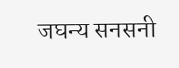जघन्य सनसनी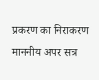प्रकरण का निराकरण माननीय अपर सत्र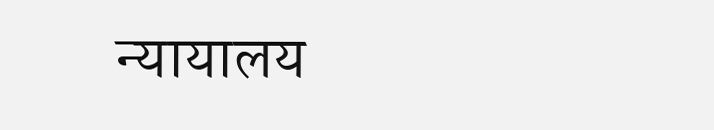न्यायालय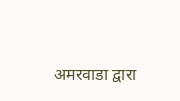अमरवाडा द्वारा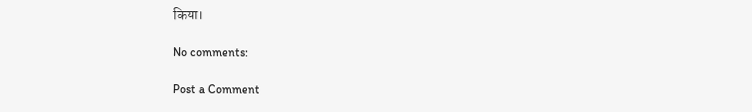किया।

No comments:

Post a Comment